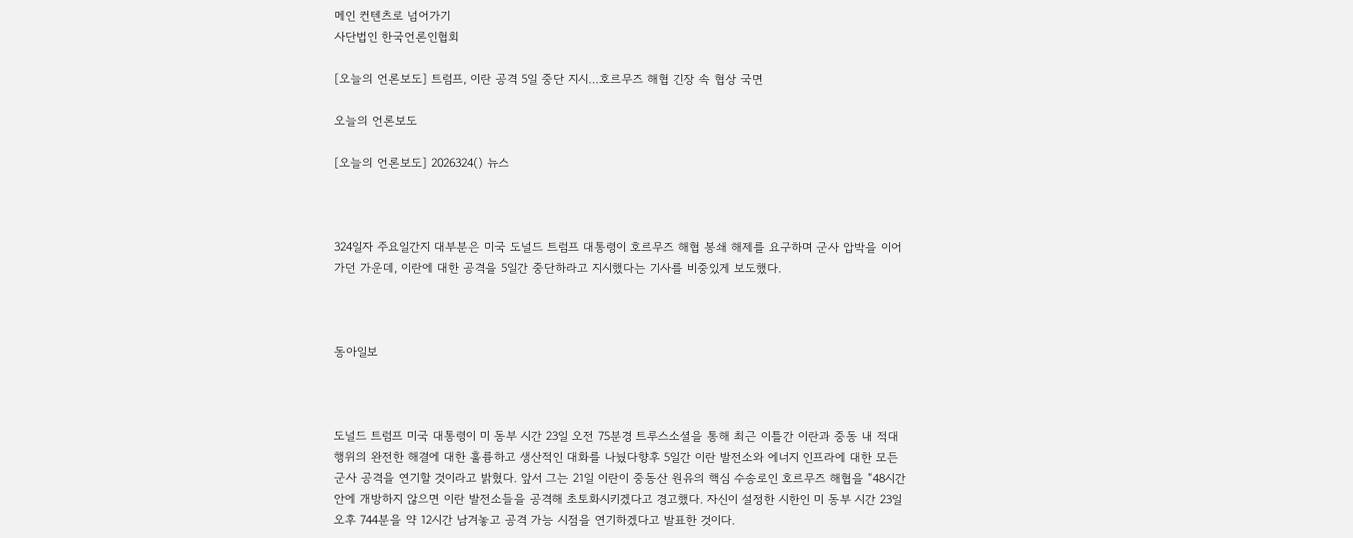메인 컨텐츠로 넘어가기
사단법인 한국언론인협회

[오늘의 언론보도] 트럼프, 이란 공격 5일 중단 지시…호르무즈 해협 긴장 속 협상 국면

오늘의 언론보도

[오늘의 언론보도] 2026324() 뉴스



324일자 주요일간지 대부분은 미국 도널드 트럼프 대통령이 호르무즈 해협 봉쇄 해제를 요구하며 군사 압박을 이어가던 가운데, 이란에 대한 공격을 5일간 중단하라고 지시했다는 기사를 비중있게 보도했다.



동아일보



도널드 트럼프 미국 대통령이 미 동부 시간 23일 오전 75분경 트루스소셜을 통해 최근 이틀간 이란과 중동 내 적대 행위의 완전한 해결에 대한 훌륭하고 생산적인 대화를 나눴다향후 5일간 이란 발전소와 에너지 인프라에 대한 모든 군사 공격을 연기할 것이라고 밝혔다. 앞서 그는 21일 이란이 중동산 원유의 핵심 수송로인 호르무즈 해협을 “48시간 안에 개방하지 않으면 이란 발전소들을 공격해 초토화시키겠다고 경고했다. 자신이 설정한 시한인 미 동부 시간 23일 오후 744분을 약 12시간 남겨놓고 공격 가능 시점을 연기하겠다고 발표한 것이다.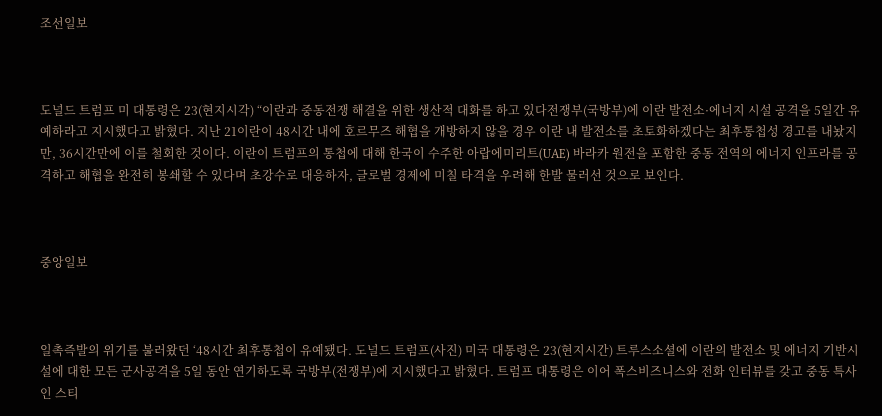조선일보



도널드 트럼프 미 대통령은 23(현지시각) “이란과 중동전쟁 해결을 위한 생산적 대화를 하고 있다전쟁부(국방부)에 이란 발전소·에너지 시설 공격을 5일간 유예하라고 지시했다고 밝혔다. 지난 21이란이 48시간 내에 호르무즈 해협을 개방하지 않을 경우 이란 내 발전소를 초토화하겠다는 최후통첩성 경고를 내놨지만, 36시간만에 이를 철회한 것이다. 이란이 트럼프의 통첩에 대해 한국이 수주한 아랍에미리트(UAE) 바라카 원전을 포함한 중동 전역의 에너지 인프라를 공격하고 해협을 완전히 봉쇄할 수 있다며 초강수로 대응하자, 글로벌 경제에 미칠 타격을 우려해 한발 물러선 것으로 보인다.



중앙일보



일촉즉발의 위기를 불러왔던 ‘48시간 최후통첩이 유예됐다. 도널드 트럼프(사진) 미국 대통령은 23(현지시간) 트루스소셜에 이란의 발전소 및 에너지 기반시설에 대한 모든 군사공격을 5일 동안 연기하도록 국방부(전쟁부)에 지시했다고 밝혔다. 트럼프 대통령은 이어 폭스비즈니스와 전화 인터뷰를 갖고 중동 특사인 스티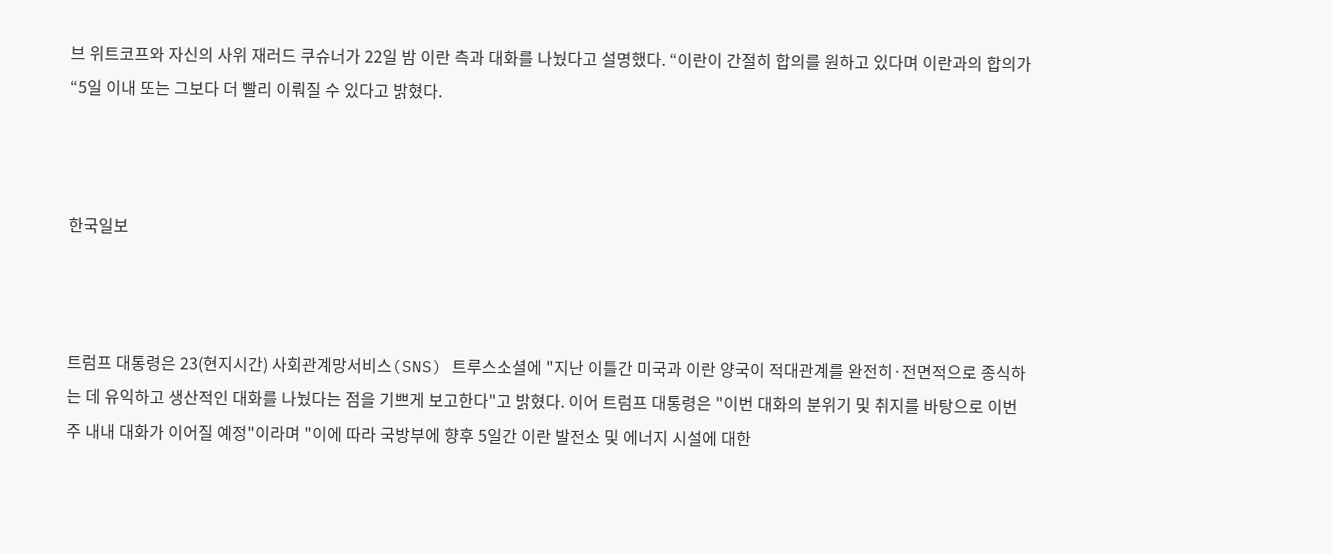브 위트코프와 자신의 사위 재러드 쿠슈너가 22일 밤 이란 측과 대화를 나눴다고 설명했다. “이란이 간절히 합의를 원하고 있다며 이란과의 합의가 “5일 이내 또는 그보다 더 빨리 이뤄질 수 있다고 밝혔다.



한국일보



트럼프 대통령은 23(현지시간) 사회관계망서비스(SNS) 트루스소셜에 "지난 이틀간 미국과 이란 양국이 적대관계를 완전히·전면적으로 종식하는 데 유익하고 생산적인 대화를 나눴다는 점을 기쁘게 보고한다"고 밝혔다. 이어 트럼프 대통령은 "이번 대화의 분위기 및 취지를 바탕으로 이번 주 내내 대화가 이어질 예정"이라며 "이에 따라 국방부에 향후 5일간 이란 발전소 및 에너지 시설에 대한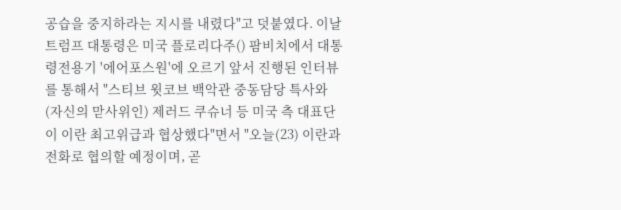공습을 중지하라는 지시를 내렸다"고 덧붙였다. 이날 트럼프 대통령은 미국 플로리다주() 팜비치에서 대통령전용기 '에어포스원'에 오르기 앞서 진행된 인터뷰를 통해서 "스티브 윗코브 백악관 중동담당 특사와 (자신의 맏사위인) 제러드 쿠슈너 등 미국 측 대표단이 이란 최고위급과 협상했다"면서 "오늘(23) 이란과 전화로 협의할 예정이며, 곧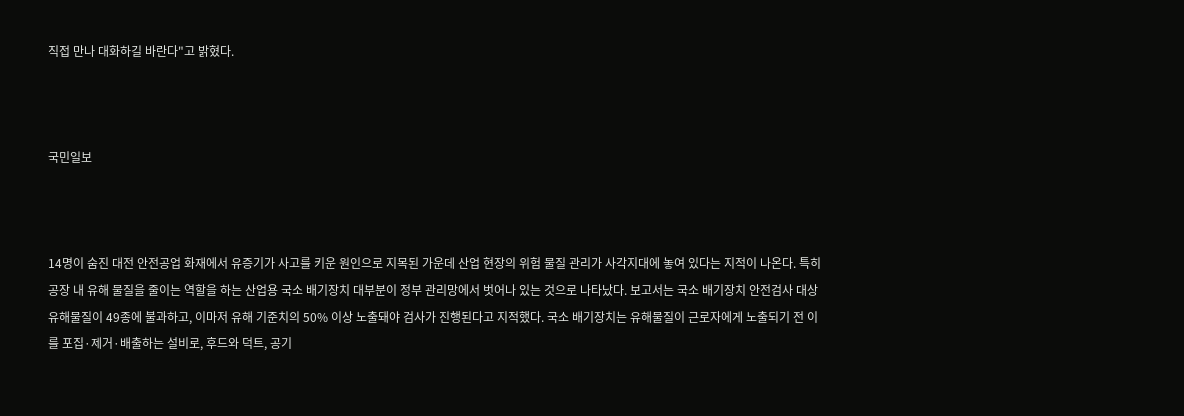직접 만나 대화하길 바란다"고 밝혔다.



국민일보



14명이 숨진 대전 안전공업 화재에서 유증기가 사고를 키운 원인으로 지목된 가운데 산업 현장의 위험 물질 관리가 사각지대에 놓여 있다는 지적이 나온다. 특히 공장 내 유해 물질을 줄이는 역할을 하는 산업용 국소 배기장치 대부분이 정부 관리망에서 벗어나 있는 것으로 나타났다. 보고서는 국소 배기장치 안전검사 대상 유해물질이 49종에 불과하고, 이마저 유해 기준치의 50% 이상 노출돼야 검사가 진행된다고 지적했다. 국소 배기장치는 유해물질이 근로자에게 노출되기 전 이를 포집·제거·배출하는 설비로, 후드와 덕트, 공기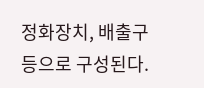정화장치, 배출구 등으로 구성된다.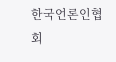한국언론인협회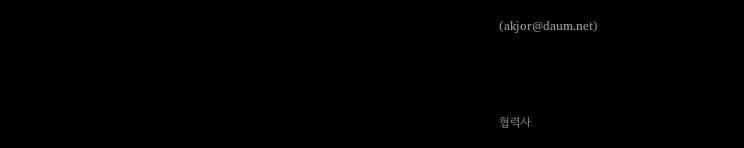(akjor@daum.net)



협력사